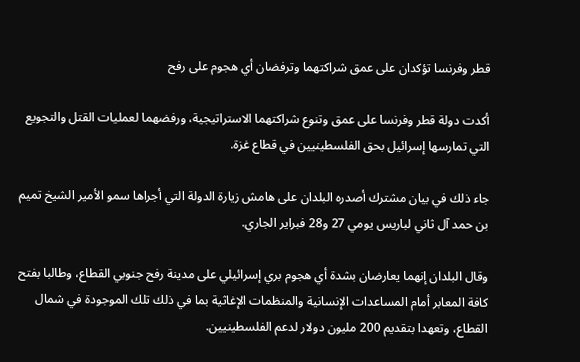قطر وفرنسا تؤكدان على عمق شراكتهما وترفضان أي هجوم على رفح

أكدت دولة قطر وفرنسا على عمق وتنوع شراكتهما الاستراتيجية، ورفضهما لعمليات القتل والتجويع التي تمارسها إسرائيل بحق الفلسطينيين في قطاع غزة.

جاء ذلك في بيان مشترك أصدره البلدان على هامش زيارة الدولة التي أجراها سمو الأمير الشيخ تميم بن حمد آل ثاني لباريس يومي 27 و28 فبراير الجاري.

وقال البلدان إنهما يعارضان بشدة أي هجوم بري إسرائيلي على مدينة رفح جنوبي القطاع، وطالبا بفتح كافة المعابر أمام المساعدات الإنسانية والمنظمات الإغاثية بما في ذلك تلك الموجودة في شمال القطاع، وتعهدا بتقديم 200 مليون دولار لدعم الفلسطينيين.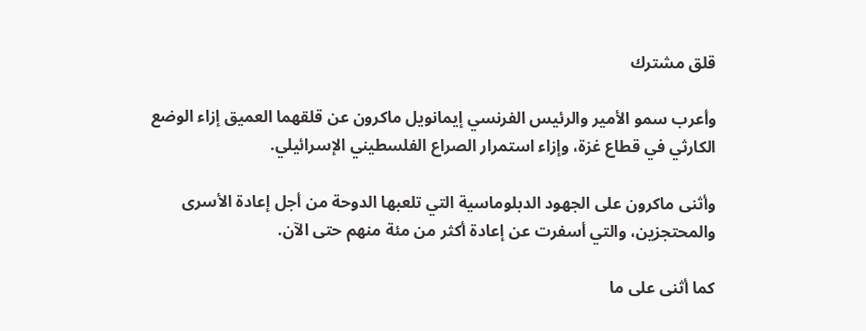قلق مشترك

وأعرب سمو الأمير والرئيس الفرنسي إيمانويل ماكرون عن قلقهما العميق إزاء الوضع الكارثي في قطاع غزة، وإزاء استمرار الصراع الفلسطيني الإسرائيلي.

وأثنى ماكرون على الجهود الدبلوماسية التي تلعبها الدوحة من أجل إعادة الأسرى والمحتجزين، والتي أسفرت عن إعادة أكثر من مئة منهم حتى الآن.

كما أثنى على ما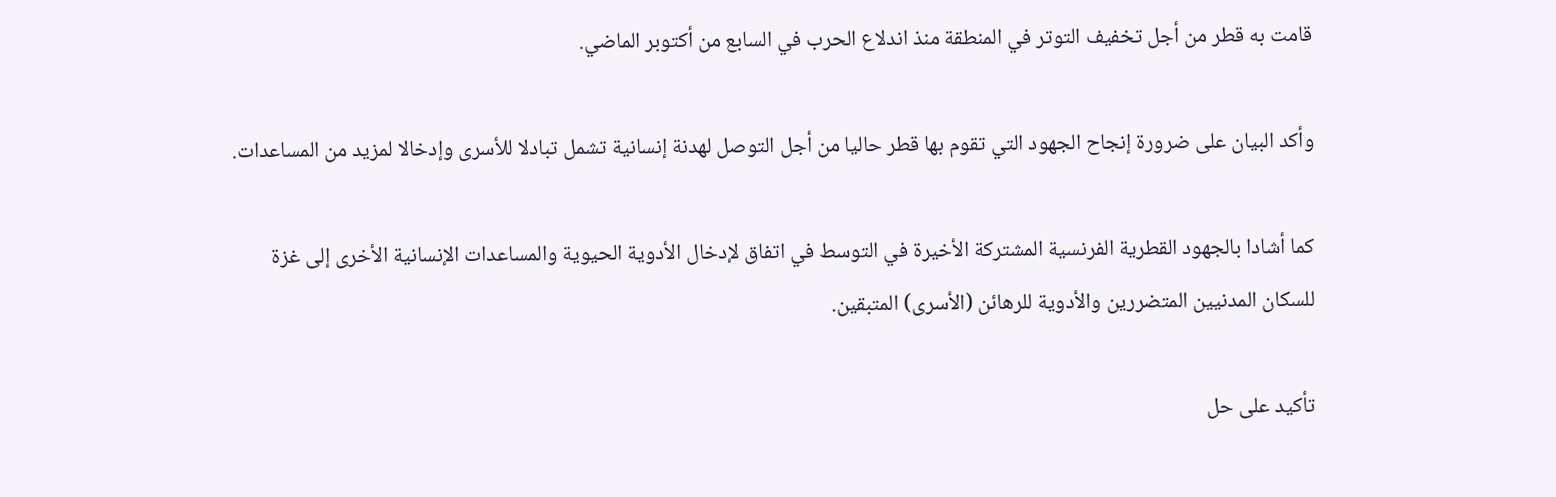قامت به قطر من أجل تخفيف التوتر في المنطقة منذ اندلاع الحرب في السابع من أكتوبر الماضي.

وأكد البيان على ضرورة إنجاح الجهود التي تقوم بها قطر حاليا من أجل التوصل لهدنة إنسانية تشمل تبادلا للأسرى وإدخالا لمزيد من المساعدات.

كما أشادا بالجهود القطرية الفرنسية المشتركة الأخيرة في التوسط في اتفاق لإدخال الأدوية الحيوية والمساعدات الإنسانية الأخرى إلى غزة للسكان المدنيين المتضررين والأدوية للرهائن (الأسرى) المتبقين.

تأكيد على حل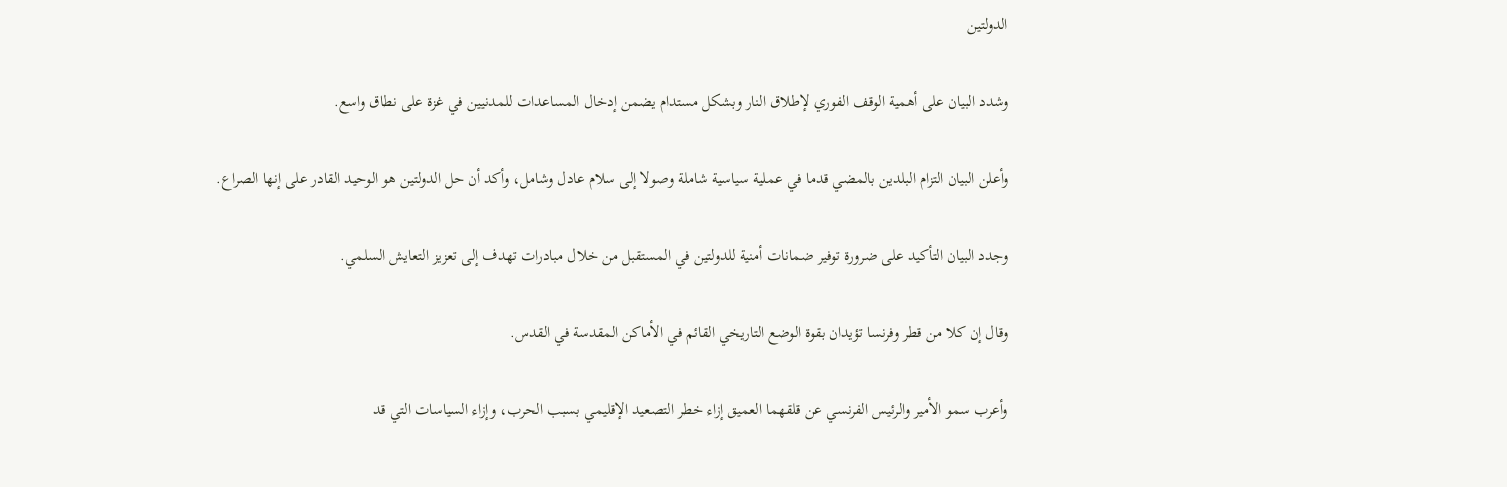الدولتين

وشدد البيان على أهمية الوقف الفوري لإطلاق النار وبشكل مستدام يضمن إدخال المساعدات للمدنيين في غزة على نطاق واسع.

وأعلن البيان التزام البلدين بالمضي قدما في عملية سياسية شاملة وصولا إلى سلام عادل وشامل، وأكد أن حل الدولتين هو الوحيد القادر على إنها الصراع.

وجدد البيان التأكيد على ضرورة توفير ضمانات أمنية للدولتين في المستقبل من خلال مبادرات تهدف إلى تعزيز التعايش السلمي.

وقال إن كلا من قطر وفرنسا تؤيدان بقوة الوضع التاريخي القائم في الأماكن المقدسة في القدس.

وأعرب سمو الأمير والرئيس الفرنسي عن قلقهما العميق إزاء خطر التصعيد الإقليمي بسبب الحرب، وإزاء السياسات التي قد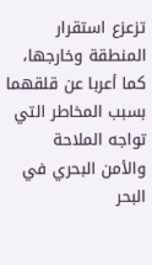تزعزع استقرار المنطقة وخارجها، كما أعربا عن قلقهما بسبب المخاطر التي تواجه الملاحة والأمن البحري في البحر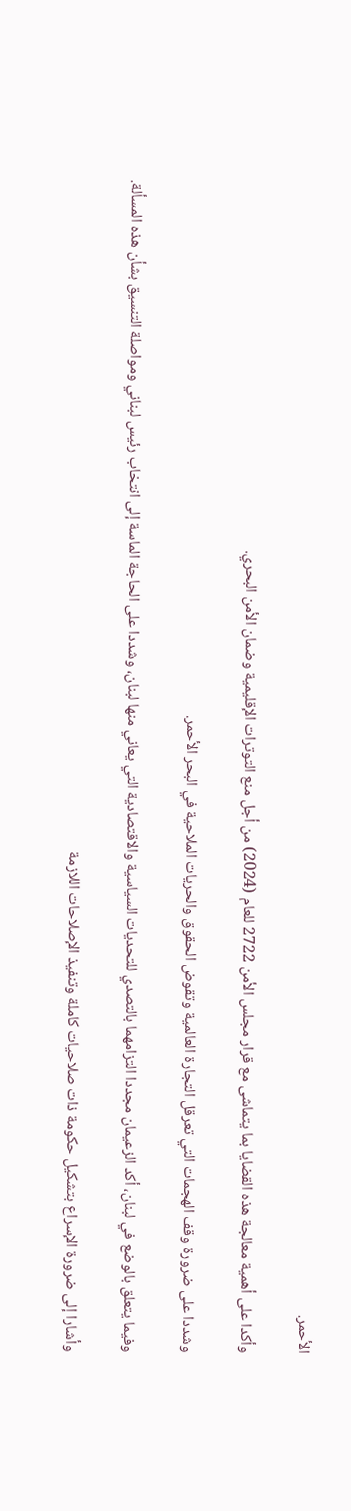الأحمر.

وأكدا على أهمية معالجة هذه القضايا بما يتماشى مع قرار مجلس الأمن 2722 للعام (2024) من أجل منع التوترات الإقليمية وضمان الأمن البحري.

وشددا على ضرورة وقف الهجمات التي تعرقل التجارة العالمية وتقوض الحقوق والحريات الملاحية في البحر الأحمر.

وفيما يتعلق بالوضع في لبنان، أكد الزعيمان مجددا التزامهما بالتصدي للتحديات السياسية والاقتصادية التي يعاني منها لبنان، وشددا على الحاجة الماسة إلى انتخاب رئيس لبناني ومواصلة التنسيق بشأن هذه المسألة.

وأشارا إلى ضرورة الإسراع بتشكيل حكومة ذات صلاحيات كاملة وتنفيذ الإصلاحات اللازمة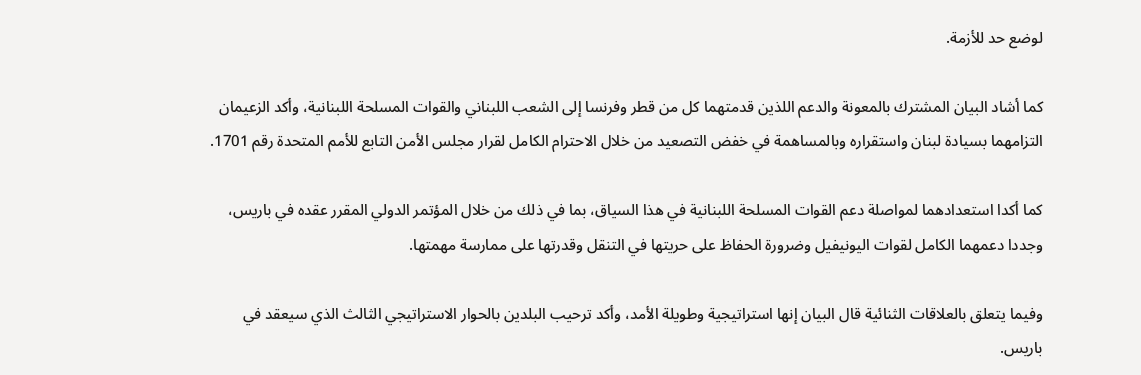لوضع حد للأزمة.

كما أشاد البيان المشترك بالمعونة والدعم اللذين قدمتهما كل من قطر وفرنسا إلى الشعب اللبناني والقوات المسلحة اللبنانية، وأكد الزعيمان التزامهما بسيادة لبنان واستقراره وبالمساهمة في خفض التصعيد من خلال الاحترام الكامل لقرار مجلس الأمن التابع للأمم المتحدة رقم 1701.

كما أكدا استعدادهما لمواصلة دعم القوات المسلحة اللبنانية في هذا السياق، بما في ذلك من خلال المؤتمر الدولي المقرر عقده في باريس، وجددا دعمهما الكامل لقوات اليونيفيل وضرورة الحفاظ على حريتها في التنقل وقدرتها على ممارسة مهمتها.

وفيما يتعلق بالعلاقات الثنائية قال البيان إنها استراتيجية وطويلة الأمد، وأكد ترحيب البلدين بالحوار الاستراتيجي الثالث الذي سيعقد في باريس.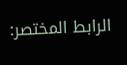الرابط المختصر: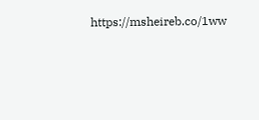https://msheireb.co/1ww